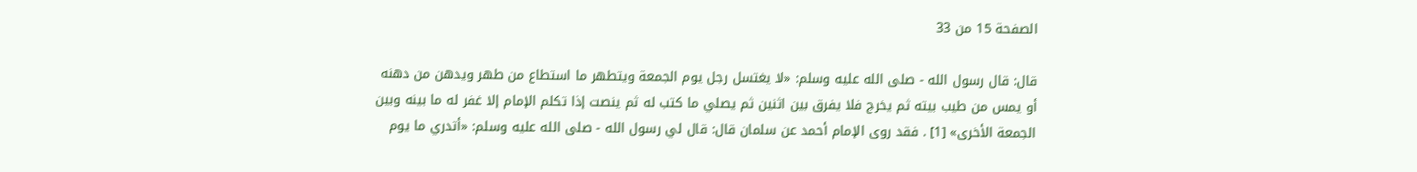الصفحة 15 من 33

قال: قال رسول الله - صلى الله عليه وسلم: «لا يغتسل رجل يوم الجمعة ويتطهر ما استطاع من طهر ويدهن من دهنه أو يمس من طيب بيته ثم يخرج فلا يفرق بين اثنين ثم يصلي ما كتب له ثم ينصت إذا تكلم الإمام إلا غفر له ما بينه وبين الجمعة الأخرى» [1] . فقد روى الإمام أحمد عن سلمان قال: قال لي رسول الله - صلى الله عليه وسلم: «أتدري ما يوم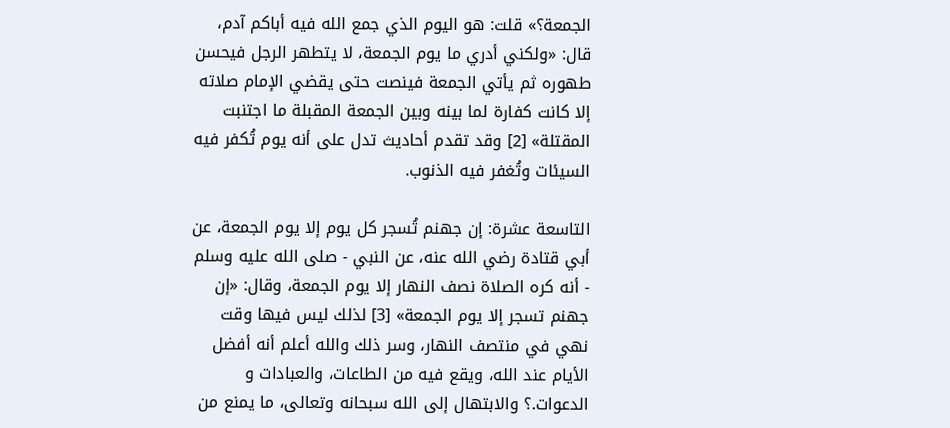الجمعة؟» قلت: هو اليوم الذي جمع الله فيه أباكم آدم، قال: «ولكني أدري ما يوم الجمعة، لا يتطهر الرجل فيحسن طهوره ثم يأتي الجمعة فينصت حتى يقضي الإمام صلاته إلا كانت كفارة لما بينه وبين الجمعة المقبلة ما اجتنبت المقتلة» [2] وقد تقدم أحاديث تدل على أنه يوم تُكفر فيه السيئات وتُغفر فيه الذنوب.

التاسعة عشرة: إن جهنم تُسجر كل يوم إلا يوم الجمعة، عن أبي قتادة رضي الله عنه، عن النبي - صلى الله عليه وسلم - أنه كره الصلاة نصف النهار إلا يوم الجمعة، وقال: «إن جهنم تسجر إلا يوم الجمعة» [3] لذلك ليس فيها وقت نهي في منتصف النهار، وسر ذلك والله أعلم أنه أفضل الأيام عند الله، ويقع فيه من الطاعات، والعبادات و الدعوات.؟ والابتهال إلى الله سبحانه وتعالى، ما يمنع من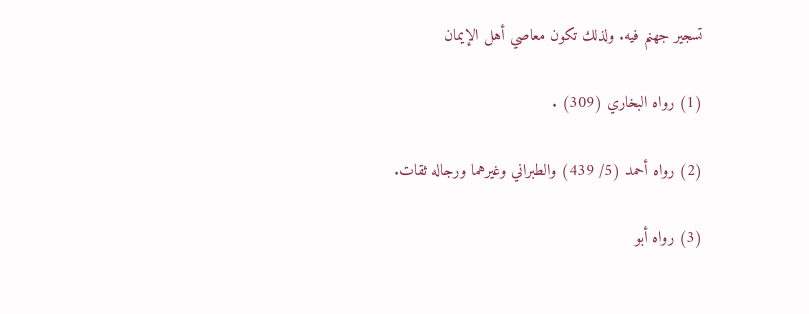تسجير جهنم فيه. ولذلك تكون معاصي أهل الإيمان

(1) رواه البخاري (309) .

(2) رواه أحمد (5/ 439) والطبراني وغيرهما ورجاله ثقات.

(3) رواه أبو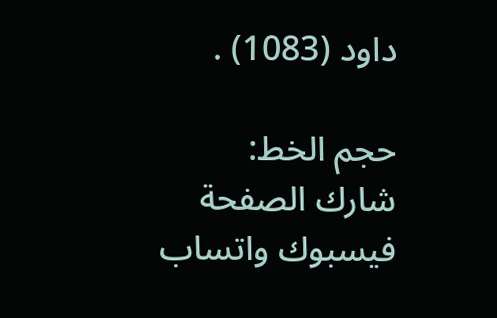داود (1083) .

حجم الخط:
شارك الصفحة
فيسبوك واتساب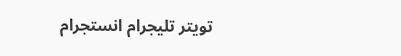تويتر تليجرام انستجرام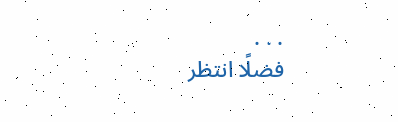. . .
فضلًا انتظر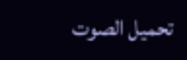تحميل الصوت